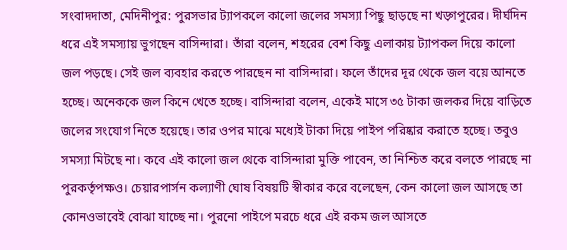সংবাদদাতা, মেদিনীপুর: পুরসভার ট্যাপকলে কালো জলের সমস্যা পিছু ছাড়ছে না খড়্গপুরের। দীর্ঘদিন ধরে এই সমস্যায় ভুগছেন বাসিন্দারা। তাঁরা বলেন, শহরের বেশ কিছু এলাকায় ট্যাপকল দিয়ে কালো জল পড়ছে। সেই জল ব্যবহার করতে পারছেন না বাসিন্দারা। ফলে তাঁদের দূর থেকে জল বয়ে আনতে হচ্ছে। অনেককে জল কিনে খেতে হচ্ছে। বাসিন্দারা বলেন, একেই মাসে ৩৫ টাকা জলকর দিয়ে বাড়িতে জলের সংযোগ নিতে হয়েছে। তার ওপর মাঝে মধ্যেই টাকা দিয়ে পাইপ পরিষ্কার করাতে হচ্ছে। তবুও সমস্যা মিটছে না। কবে এই কালো জল থেকে বাসিন্দারা মুক্তি পাবেন, তা নিশ্চিত করে বলতে পারছে না পুরকর্তৃপক্ষও। চেয়ারপার্সন কল্যাণী ঘোষ বিষয়টি স্বীকার করে বলেছেন, কেন কালো জল আসছে তা কোনওভাবেই বোঝা যাচ্ছে না। পুরনো পাইপে মরচে ধরে এই রকম জল আসতে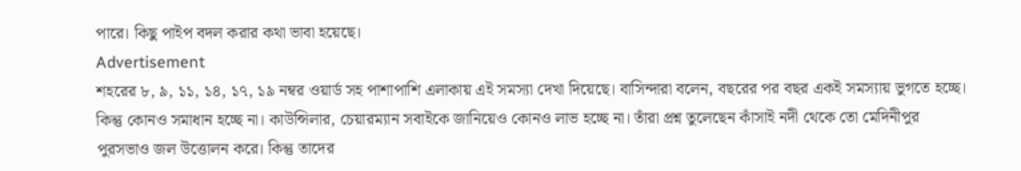পারে। কিছু পাইপ বদল করার কথা ভাবা হয়েছে।
Advertisement
শহরের ৮, ৯, ১১, ১৪, ১৭, ১৯ নম্বর ওয়ার্ড সহ পাশাপাশি এলাকায় এই সমস্যা দেখা দিয়েছে। বাসিন্দারা বলেন, বছরের পর বছর একই সমস্যায় ভুগতে হচ্ছে। কিন্তু কোনও সমাধান হচ্ছে না। কাউন্সিলার, চেয়ারম্যান সবাইকে জানিয়েও কোনও লাভ হচ্ছে না। তাঁরা প্রশ্ন তুলেছেন কাঁসাই নদী থেকে তো মেদিনীপুর পুরসভাও জল উত্তোলন করে। কিন্তু তাদের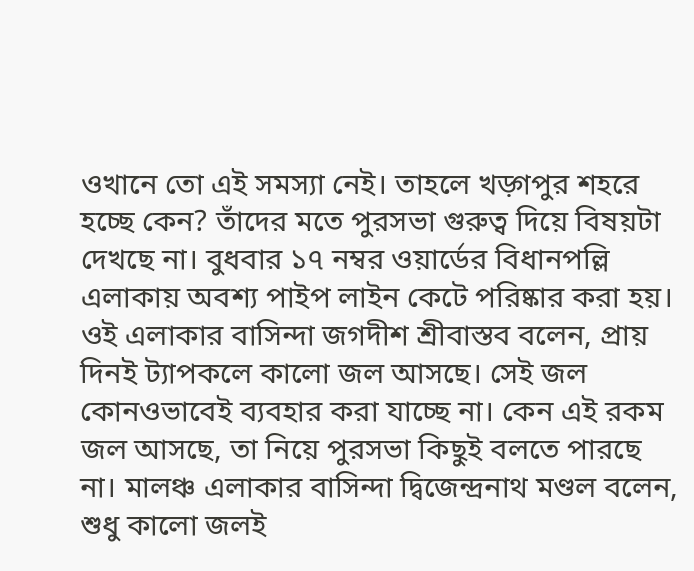ওখানে তো এই সমস্যা নেই। তাহলে খড়্গপুর শহরে হচ্ছে কেন? তাঁদের মতে পুরসভা গুরুত্ব দিয়ে বিষয়টা দেখছে না। বুধবার ১৭ নম্বর ওয়ার্ডের বিধানপল্লি এলাকায় অবশ্য পাইপ লাইন কেটে পরিষ্কার করা হয়। ওই এলাকার বাসিন্দা জগদীশ শ্রীবাস্তব বলেন, প্রায় দিনই ট্যাপকলে কালো জল আসছে। সেই জল কোনওভাবেই ব্যবহার করা যাচ্ছে না। কেন এই রকম জল আসছে, তা নিয়ে পুরসভা কিছুই বলতে পারছে না। মালঞ্চ এলাকার বাসিন্দা দ্বিজেন্দ্রনাথ মণ্ডল বলেন, শুধু কালো জলই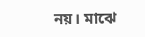নয়। মাঝে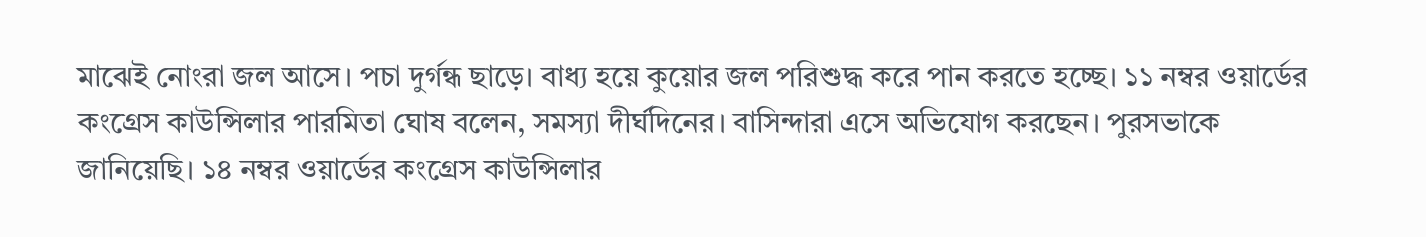মাঝেই নোংরা জল আসে। পচা দুর্গন্ধ ছাড়ে। বাধ্য হয়ে কুয়োর জল পরিশুদ্ধ করে পান করতে হচ্ছে। ১১ নম্বর ওয়ার্ডের কংগ্রেস কাউন্সিলার পারমিতা ঘোষ বলেন, সমস্যা দীর্ঘদিনের। বাসিন্দারা এসে অভিযোগ করছেন। পুরসভাকে জানিয়েছি। ১৪ নম্বর ওয়ার্ডের কংগ্রেস কাউন্সিলার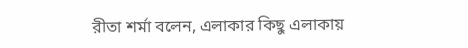রীতা শর্মা বলেন, এলাকার কিছু এলাকায়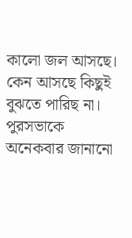কালো জল আসছে। কেন আসছে কিছুই বুঝতে পারিছ না। পুরসভাকে অনেকবার জানানো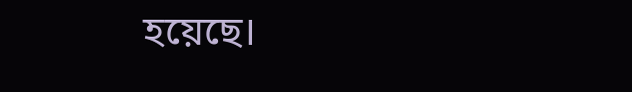হয়েছে।